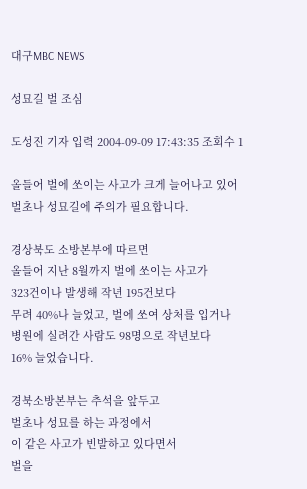대구MBC NEWS

성묘길 벌 조심

도성진 기자 입력 2004-09-09 17:43:35 조회수 1

올들어 벌에 쏘이는 사고가 크게 늘어나고 있어
벌초나 성묘길에 주의가 필요합니다.

경상북도 소방본부에 따르면
올들어 지난 8월까지 벌에 쏘이는 사고가
323건이나 발생해 작년 195건보다
무려 40%나 늘었고, 벌에 쏘여 상처를 입거나
병원에 실려간 사람도 98명으로 작년보다
16% 늘었습니다.

경북소방본부는 추석을 앞두고
벌초나 성묘를 하는 과정에서
이 같은 사고가 빈발하고 있다면서
벌을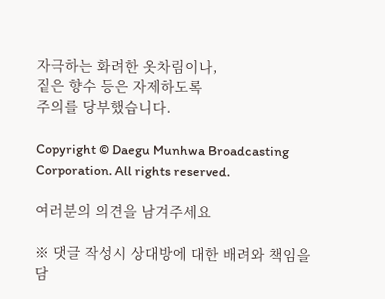자극하는 화려한 옷차림이나,
짙은 향수 등은 자제하도록
주의를 당부했습니다.

Copyright © Daegu Munhwa Broadcasting Corporation. All rights reserved.

여러분의 의견을 남겨주세요

※ 댓글 작성시 상대방에 대한 배려와 책임을 담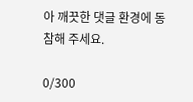아 깨끗한 댓글 환경에 동참해 주세요.

0/300